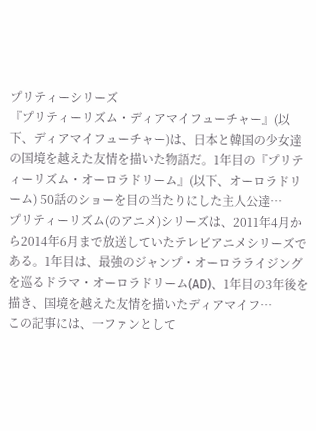プリティーシリーズ
『プリティーリズム・ディアマイフューチャー』(以下、ディアマイフューチャー)は、日本と韓国の少女達の国境を越えた友情を描いた物語だ。1年目の『プリティーリズム・オーロラドリーム』(以下、オーロラドリーム) 50話のショーを目の当たりにした主人公達…
プリティーリズム(のアニメ)シリーズは、2011年4月から2014年6月まで放送していたテレビアニメシリーズである。1年目は、最強のジャンプ・オーロラライジングを巡るドラマ・オーロラドリーム(AD)、1年目の3年後を描き、国境を越えた友情を描いたディアマイフ…
この記事には、一ファンとして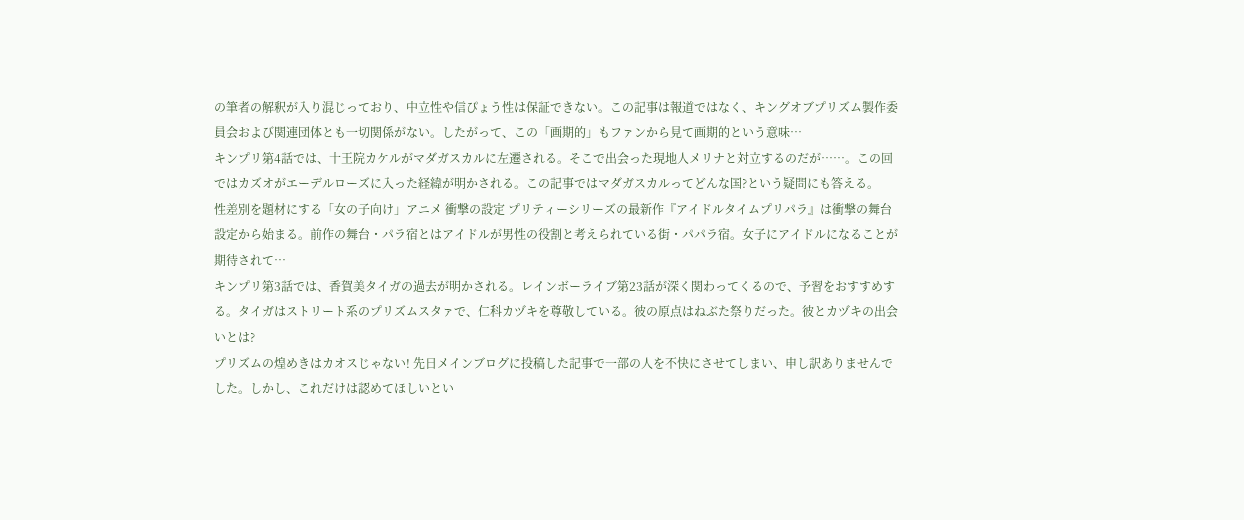の筆者の解釈が入り混じっており、中立性や信ぴょう性は保証できない。この記事は報道ではなく、キングオブプリズム製作委員会および関連団体とも一切関係がない。したがって、この「画期的」もファンから見て画期的という意味…
キンプリ第4話では、十王院カケルがマダガスカルに左遷される。そこで出会った現地人メリナと対立するのだが……。この回ではカズオがエーデルローズに入った経緯が明かされる。この記事ではマダガスカルってどんな国?という疑問にも答える。
性差別を題材にする「女の子向け」アニメ 衝撃の設定 プリティーシリーズの最新作『アイドルタイムプリパラ』は衝撃の舞台設定から始まる。前作の舞台・パラ宿とはアイドルが男性の役割と考えられている街・パパラ宿。女子にアイドルになることが期待されて…
キンプリ第3話では、香賀美タイガの過去が明かされる。レインボーライブ第23話が深く関わってくるので、予習をおすすめする。タイガはストリート系のプリズムスタァで、仁科カヅキを尊敬している。彼の原点はねぶた祭りだった。彼とカヅキの出会いとは?
プリズムの煌めきはカオスじゃない! 先日メインブログに投稿した記事で一部の人を不快にさせてしまい、申し訳ありませんでした。しかし、これだけは認めてほしいとい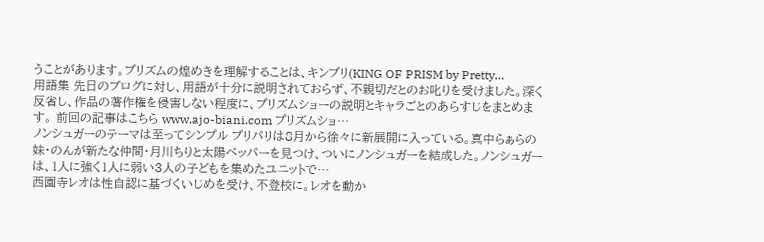うことがあります。プリズムの煌めきを理解することは、キンプリ(KING OF PRISM by Pretty…
用語集 先日のブログに対し、用語が十分に説明されておらず、不親切だとのお叱りを受けました。深く反省し、作品の著作権を侵害しない程度に、プリズムショーの説明とキャラごとのあらすじをまとめます。 前回の記事はこちら www.ajo-biani.com プリズムショ…
ノンシュガーのテーマは至ってシンプル プリパリは8月から徐々に新展開に入っている。真中らぁらの妹・のんが新たな仲間・月川ちりと太陽ペッパーを見つけ、ついにノンシュガーを結成した。ノンシュガーは、1人に強く1人に弱い3人の子どもを集めたユニットで…
西園寺レオは性自認に基づくいじめを受け、不登校に。レオを動か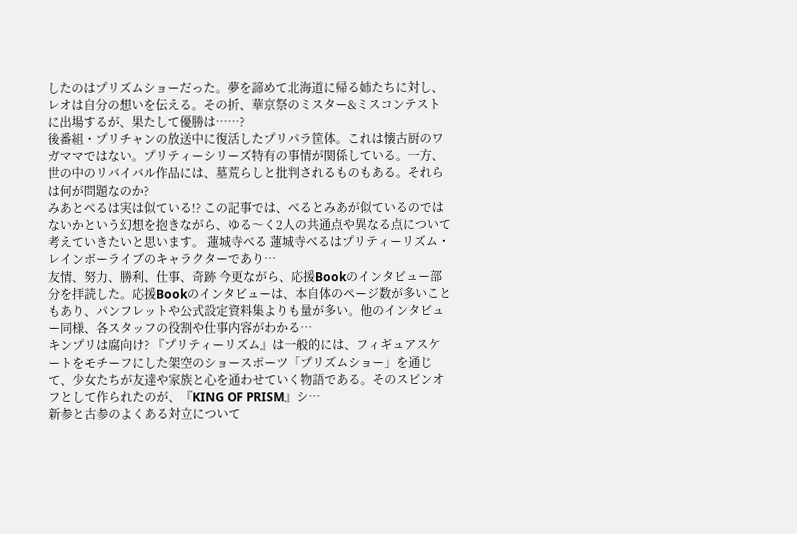したのはプリズムショーだった。夢を諦めて北海道に帰る姉たちに対し、レオは自分の想いを伝える。その折、華京祭のミスター&ミスコンテストに出場するが、果たして優勝は……?
後番組・プリチャンの放送中に復活したプリパラ筐体。これは懐古厨のワガママではない。プリティーシリーズ特有の事情が関係している。一方、世の中のリバイバル作品には、墓荒らしと批判されるものもある。それらは何が問題なのか?
みあとべるは実は似ている!? この記事では、べるとみあが似ているのではないかという幻想を抱きながら、ゆる〜く2人の共通点や異なる点について考えていきたいと思います。 蓮城寺べる 蓮城寺べるはプリティーリズム・レインボーライブのキャラクターであり…
友情、努力、勝利、仕事、奇跡 今更ながら、応援Bookのインタビュー部分を拝読した。応援Bookのインタビューは、本自体のページ数が多いこともあり、パンフレットや公式設定資料集よりも量が多い。他のインタビュー同様、各スタッフの役割や仕事内容がわかる…
キンプリは腐向け? 『プリティーリズム』は一般的には、フィギュアスケートをモチーフにした架空のショースポーツ「プリズムショー」を通じて、少女たちが友達や家族と心を通わせていく物語である。そのスピンオフとして作られたのが、『KING OF PRISM』シ…
新参と古参のよくある対立について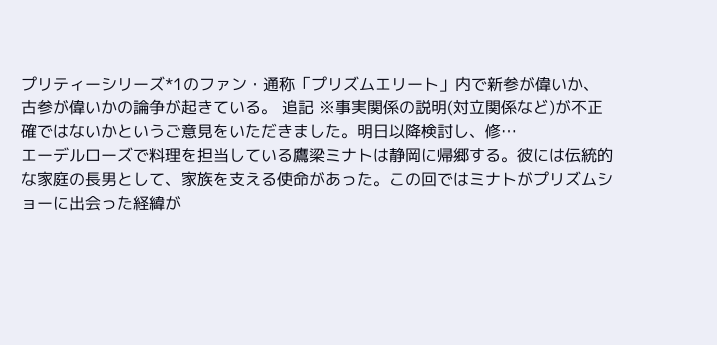プリティーシリーズ*1のファン・通称「プリズムエリート」内で新参が偉いか、古参が偉いかの論争が起きている。 追記 ※事実関係の説明(対立関係など)が不正確ではないかというご意見をいただきました。明日以降検討し、修…
エーデルローズで料理を担当している鷹梁ミナトは静岡に帰郷する。彼には伝統的な家庭の長男として、家族を支える使命があった。この回ではミナトがプリズムショーに出会った経緯が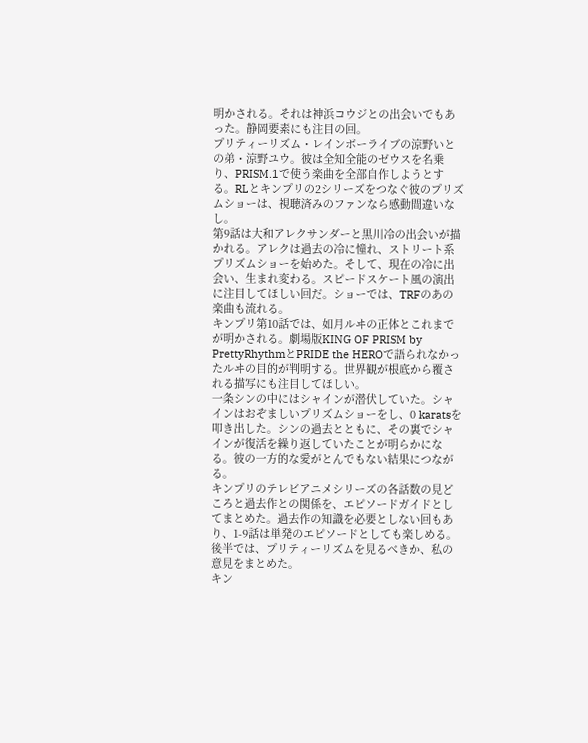明かされる。それは神浜コウジとの出会いでもあった。静岡要素にも注目の回。
プリティーリズム・レインボーライブの涼野いとの弟・涼野ユウ。彼は全知全能のゼウスを名乗り、PRISM.1で使う楽曲を全部自作しようとする。RLとキンプリの2シリーズをつなぐ彼のプリズムショーは、視聴済みのファンなら感動間違いなし。
第9話は大和アレクサンダーと黒川冷の出会いが描かれる。アレクは過去の冷に憧れ、ストリート系プリズムショーを始めた。そして、現在の冷に出会い、生まれ変わる。スピードスケート風の演出に注目してほしい回だ。ショーでは、TRFのあの楽曲も流れる。
キンプリ第10話では、如月ルヰの正体とこれまでが明かされる。劇場版KING OF PRISM by PrettyRhythmとPRIDE the HEROで語られなかったルヰの目的が判明する。世界観が根底から覆される描写にも注目してほしい。
一条シンの中にはシャインが潜伏していた。シャインはおぞましいプリズムショーをし、0 karatsを叩き出した。シンの過去とともに、その裏でシャインが復活を繰り返していたことが明らかになる。彼の一方的な愛がとんでもない結果につながる。
キンプリのテレビアニメシリーズの各話数の見どころと過去作との関係を、エピソードガイドとしてまとめた。過去作の知識を必要としない回もあり、1-9話は単発のエピソードとしても楽しめる。後半では、プリティーリズムを見るべきか、私の意見をまとめた。
キン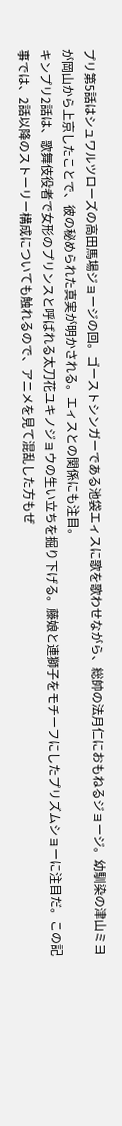プリ第5話はシュワルツローズの高田馬場ジョージの回。ゴーストシンガーである池袋エィスに歌を歌わせながら、総帥の法月仁におもねるジョージ。幼馴染の津山ミヨが岡山から上京したことで、彼の秘められた真実が明かされる。エィスとの関係にも注目。
キンプリ2話は、歌舞伎役者で女形のプリンスと呼ばれる太刀花ユキノジョウの生い立ちを掘り下げる。藤娘と連獅子をモチーフにしたプリズムショーに注目だ。この記事では、2話以降のストーリー構成についても触れるので、アニメを見て混乱した方もぜ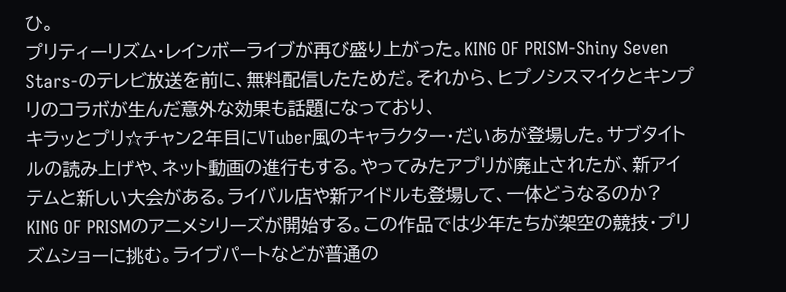ひ。
プリティーリズム・レインボーライブが再び盛り上がった。KING OF PRISM-Shiny Seven Stars-のテレビ放送を前に、無料配信したためだ。それから、ヒプノシスマイクとキンプリのコラボが生んだ意外な効果も話題になっており、
キラッとプリ☆チャン2年目にVTuber風のキャラクター・だいあが登場した。サブタイトルの読み上げや、ネット動画の進行もする。やってみたアプリが廃止されたが、新アイテムと新しい大会がある。ライバル店や新アイドルも登場して、一体どうなるのか?
KING OF PRISMのアニメシリーズが開始する。この作品では少年たちが架空の競技・プリズムショーに挑む。ライブパートなどが普通の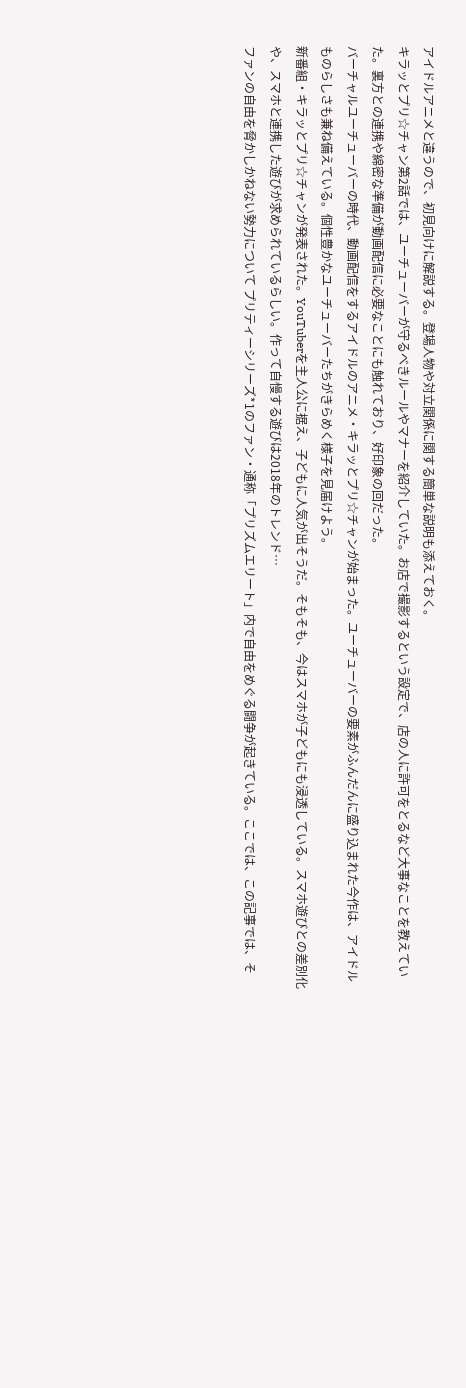アイドルアニメと違うので、初見向けに解説する。登場人物や対立関係に関する簡単な説明も添えておく。
キラッとプリ☆チャン第2話では、ユーチューバーが守るべきルールやマナーを紹介していた。お店で撮影するという設定で、店の人に許可をとるなど大事なことを教えていた。裏方との連携や綿密な準備が動画配信に必要なことにも触れており、好印象の回だった。
バーチャルユーチューバーの時代、動画配信をするアイドルのアニメ・キラッとプリ☆チャンが始まった。ユーチューバーの要素がふんだんに盛り込まれた今作は、アイドルものらしさも兼ね備えている。個性豊かなユーチューバーたちがきらめく様子を見届けよう。
新番組・キラッとプリ☆チャンが発表された。YouTuberを主人公に据え、子どもに人気が出そうだ。そもそも、今はスマホが子どもにも浸透している。スマホ遊びとの差別化や、スマホと連携した遊びが求められているらしい。作って自慢する遊びは2018年のトレンド…
ファンの自由を脅かしかねない勢力について プリティーシリーズ*1のファン・通称「プリズムエリート」内で自由をめぐる闘争が起きている。ここでは、この記事では、そ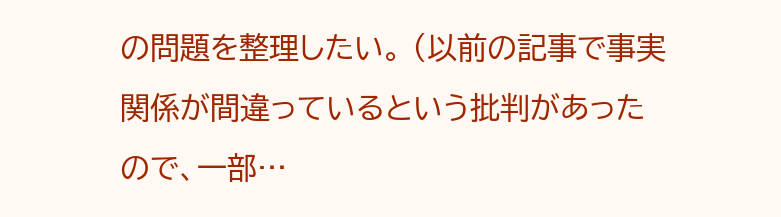の問題を整理したい。 (以前の記事で事実関係が間違っているという批判があったので、一部…